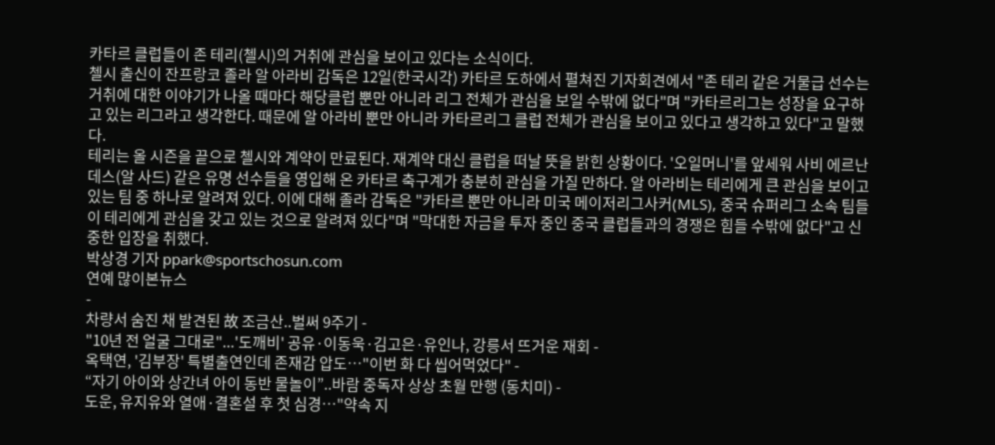카타르 클럽들이 존 테리(첼시)의 거취에 관심을 보이고 있다는 소식이다.
첼시 출신이 잔프랑코 졸라 알 아라비 감독은 12일(한국시각) 카타르 도하에서 펼쳐진 기자회견에서 "존 테리 같은 거물급 선수는 거취에 대한 이야기가 나올 때마다 해당클럽 뿐만 아니라 리그 전체가 관심을 보일 수밖에 없다"며 "카타르리그는 성장을 요구하고 있는 리그라고 생각한다. 때문에 알 아라비 뿐만 아니라 카타르리그 클럽 전체가 관심을 보이고 있다고 생각하고 있다"고 말했다.
테리는 올 시즌을 끝으로 첼시와 계약이 만료된다. 재계약 대신 클럽을 떠날 뜻을 밝힌 상황이다. '오일머니'를 앞세워 사비 에르난데스(알 사드) 같은 유명 선수들을 영입해 온 카타르 축구계가 충분히 관심을 가질 만하다. 알 아라비는 테리에게 큰 관심을 보이고 있는 팀 중 하나로 알려져 있다. 이에 대해 졸라 감독은 "카타르 뿐만 아니라 미국 메이저리그사커(MLS), 중국 슈퍼리그 소속 팀들이 테리에게 관심을 갖고 있는 것으로 알려져 있다"며 "막대한 자금을 투자 중인 중국 클럽들과의 경쟁은 힘들 수밖에 없다"고 신중한 입장을 취했다.
박상경 기자 ppark@sportschosun.com
연예 많이본뉴스
-
차량서 숨진 채 발견된 故 조금산..벌써 9주기 -
"10년 전 얼굴 그대로"...'도깨비' 공유·이동욱·김고은·유인나, 강릉서 뜨거운 재회 -
옥택연, '김부장' 특별출연인데 존재감 압도…"이번 화 다 씹어먹었다" -
“자기 아이와 상간녀 아이 동반 물놀이”..바람 중독자 상상 초월 만행 (동치미) -
도운, 유지유와 열애·결혼설 후 첫 심경…"약속 지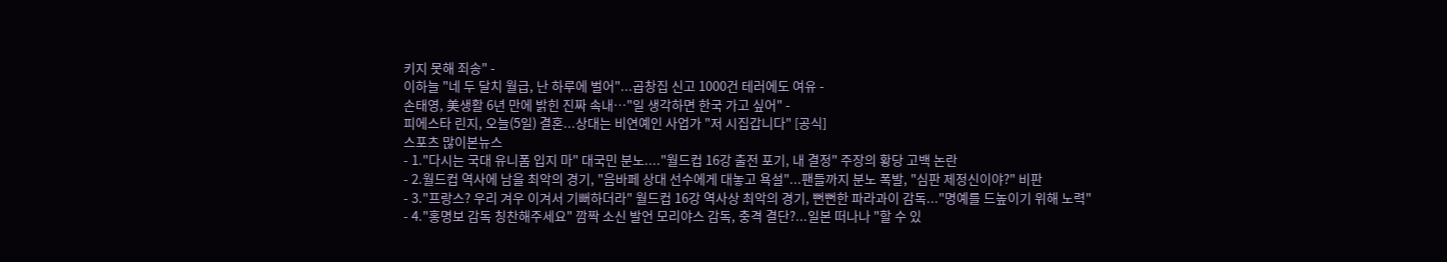키지 못해 죄송" -
이하늘 "네 두 달치 월급, 난 하루에 벌어"...곱창집 신고 1000건 테러에도 여유 -
손태영, 美생활 6년 만에 밝힌 진짜 속내…"일 생각하면 한국 가고 싶어" -
피에스타 린지, 오늘(5일) 결혼...상대는 비연예인 사업가 "저 시집갑니다" [공식]
스포츠 많이본뉴스
- 1."다시는 국대 유니폼 입지 마" 대국민 분노...."월드컵 16강 출전 포기, 내 결정" 주장의 황당 고백 논란
- 2.월드컵 역사에 남을 최악의 경기, "음바페 상대 선수에게 대놓고 욕설"...팬들까지 분노 폭발, "심판 제정신이야?" 비판
- 3."프랑스? 우리 겨우 이겨서 기뻐하더라" 월드컵 16강 역사상 최악의 경기, 뻔뻔한 파라과이 감독..."명예를 드높이기 위해 노력"
- 4."홍명보 감독 칭찬해주세요" 깜짝 소신 발언 모리야스 감독, 충격 결단?...일본 떠나나 "할 수 있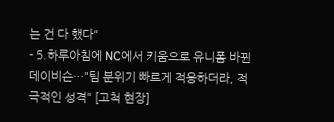는 건 다 했다"
- 5.하루아침에 NC에서 키움으로 유니폼 바뀐 데이비슨…"팀 분위기 빠르게 적응하더라, 적극적인 성격" [고척 현장]